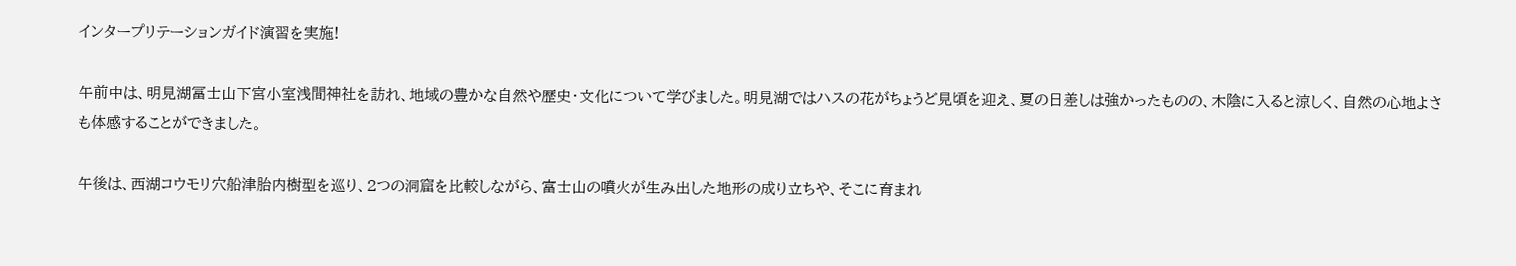インタープリテーションガイド演習を実施!

午前中は、明見湖冨士山下宮小室浅間神社を訪れ、地域の豊かな自然や歴史・文化について学びました。明見湖ではハスの花がちょうど見頃を迎え、夏の日差しは強かったものの、木陰に入ると涼しく、自然の心地よさも体感することができました。

午後は、西湖コウモリ穴船津胎内樹型を巡り、2つの洞窟を比較しながら、富士山の噴火が生み出した地形の成り立ちや、そこに育まれ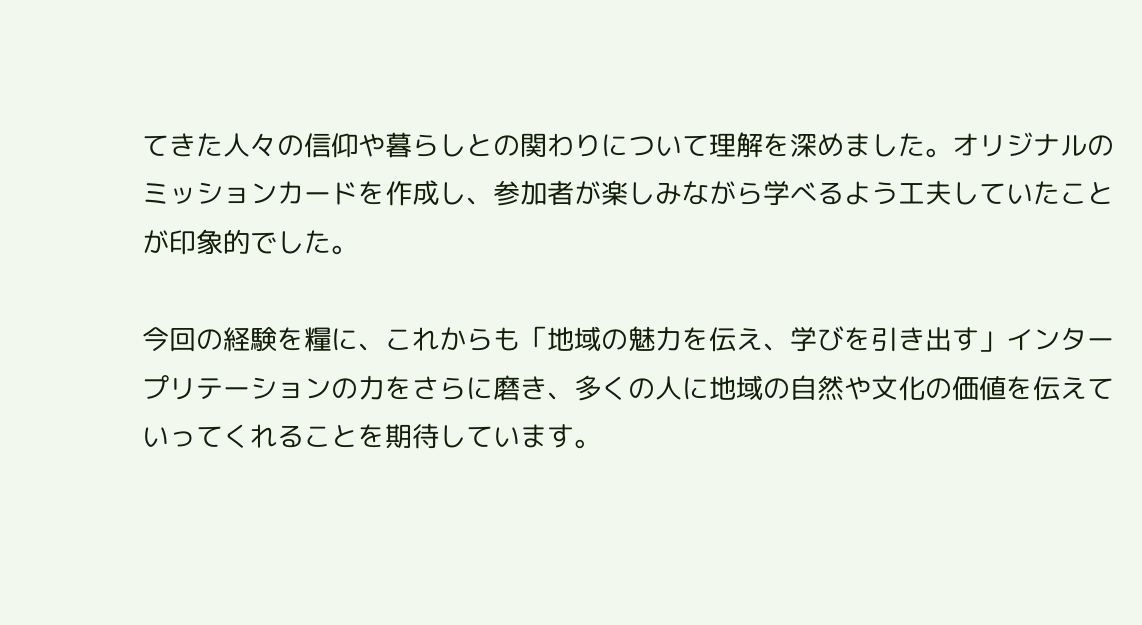てきた人々の信仰や暮らしとの関わりについて理解を深めました。オリジナルのミッションカードを作成し、参加者が楽しみながら学べるよう工夫していたことが印象的でした。

今回の経験を糧に、これからも「地域の魅力を伝え、学びを引き出す」インタープリテーションの力をさらに磨き、多くの人に地域の自然や文化の価値を伝えていってくれることを期待しています。